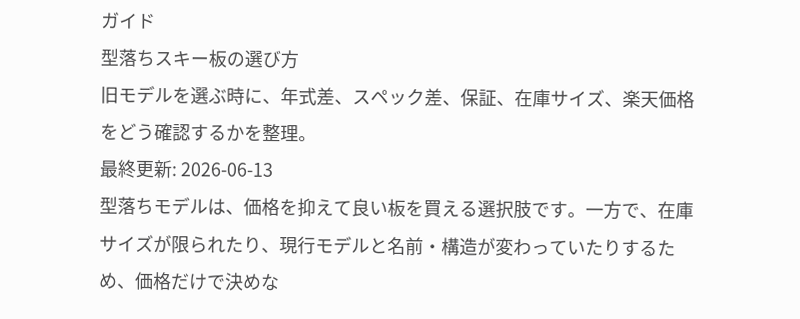ガイド
型落ちスキー板の選び方
旧モデルを選ぶ時に、年式差、スペック差、保証、在庫サイズ、楽天価格をどう確認するかを整理。
最終更新: 2026-06-13
型落ちモデルは、価格を抑えて良い板を買える選択肢です。一方で、在庫サイズが限られたり、現行モデルと名前・構造が変わっていたりするため、価格だけで決めな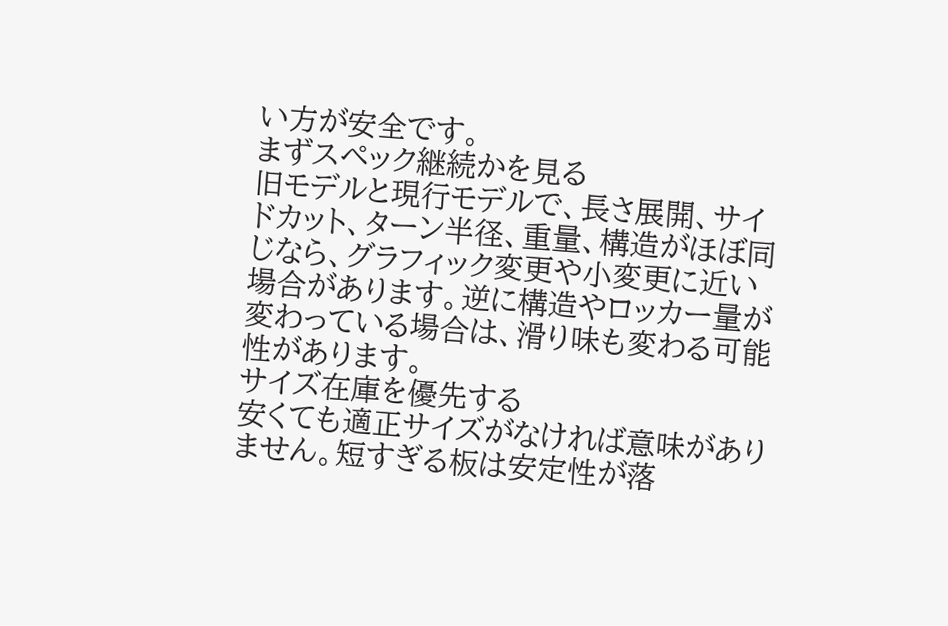い方が安全です。
まずスペック継続かを見る
旧モデルと現行モデルで、長さ展開、サイドカット、ターン半径、重量、構造がほぼ同じなら、グラフィック変更や小変更に近い場合があります。逆に構造やロッカー量が変わっている場合は、滑り味も変わる可能性があります。
サイズ在庫を優先する
安くても適正サイズがなければ意味がありません。短すぎる板は安定性が落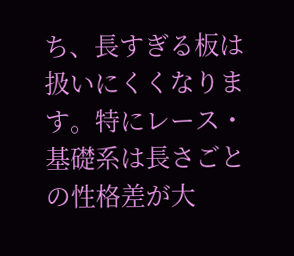ち、長すぎる板は扱いにくくなります。特にレース・基礎系は長さごとの性格差が大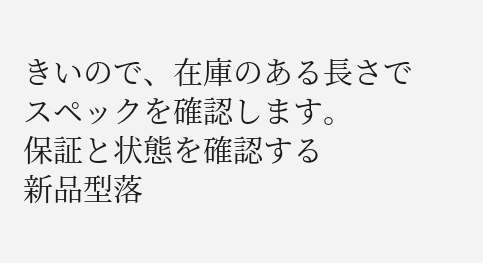きいので、在庫のある長さでスペックを確認します。
保証と状態を確認する
新品型落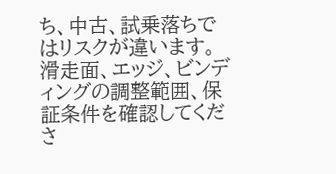ち、中古、試乗落ちではリスクが違います。滑走面、エッジ、ビンディングの調整範囲、保証条件を確認してくださ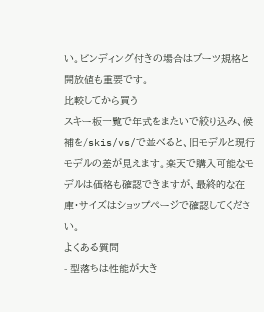い。ビンディング付きの場合はブーツ規格と開放値も重要です。
比較してから買う
スキー板一覧で年式をまたいで絞り込み、候補を/skis/vs/で並べると、旧モデルと現行モデルの差が見えます。楽天で購入可能なモデルは価格も確認できますが、最終的な在庫・サイズはショップページで確認してください。
よくある質問
- 型落ちは性能が大き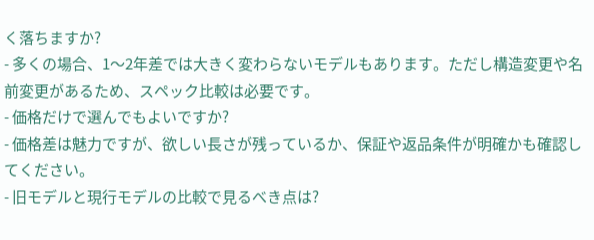く落ちますか?
- 多くの場合、1〜2年差では大きく変わらないモデルもあります。ただし構造変更や名前変更があるため、スペック比較は必要です。
- 価格だけで選んでもよいですか?
- 価格差は魅力ですが、欲しい長さが残っているか、保証や返品条件が明確かも確認してください。
- 旧モデルと現行モデルの比較で見るべき点は?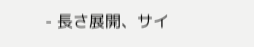- 長さ展開、サイ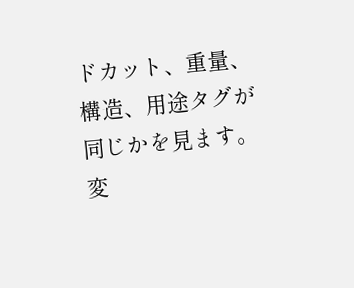ドカット、重量、構造、用途タグが同じかを見ます。変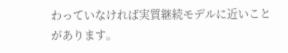わっていなければ実質継続モデルに近いことがあります。